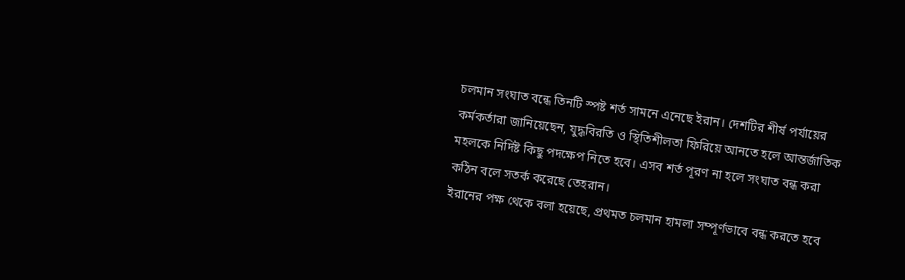চলমান সংঘাত বন্ধে তিনটি স্পষ্ট শর্ত সামনে এনেছে ইরান। দেশটির শীর্ষ পর্যায়ের কর্মকর্তারা জানিয়েছেন, যুদ্ধবিরতি ও স্থিতিশীলতা ফিরিয়ে আনতে হলে আন্তর্জাতিক মহলকে নির্দিষ্ট কিছু পদক্ষেপ নিতে হবে। এসব শর্ত পূরণ না হলে সংঘাত বন্ধ করা কঠিন বলে সতর্ক করেছে তেহরান।
ইরানের পক্ষ থেকে বলা হয়েছে, প্রথমত চলমান হামলা সম্পূর্ণভাবে বন্ধ করতে হবে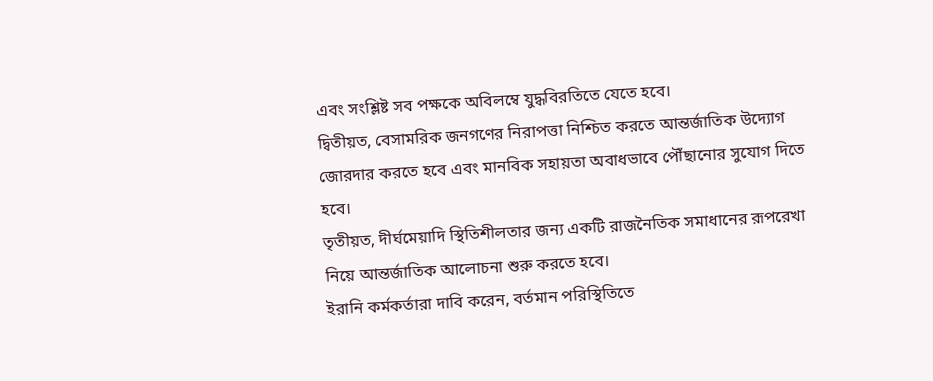এবং সংশ্লিষ্ট সব পক্ষকে অবিলম্বে যুদ্ধবিরতিতে যেতে হবে।
দ্বিতীয়ত, বেসামরিক জনগণের নিরাপত্তা নিশ্চিত করতে আন্তর্জাতিক উদ্যোগ জোরদার করতে হবে এবং মানবিক সহায়তা অবাধভাবে পৌঁছানোর সুযোগ দিতে হবে।
তৃতীয়ত, দীর্ঘমেয়াদি স্থিতিশীলতার জন্য একটি রাজনৈতিক সমাধানের রূপরেখা নিয়ে আন্তর্জাতিক আলোচনা শুরু করতে হবে।
ইরানি কর্মকর্তারা দাবি করেন, বর্তমান পরিস্থিতিতে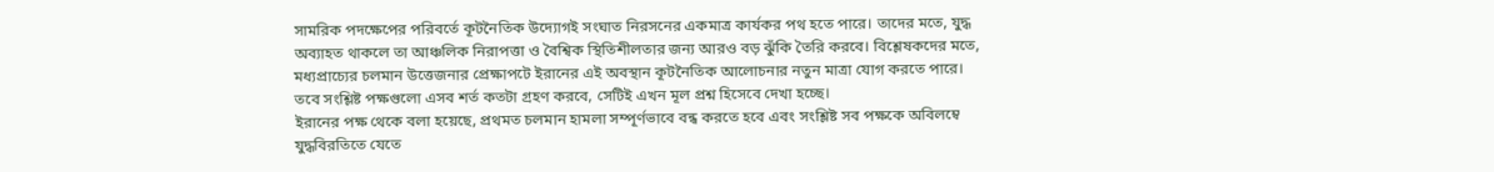সামরিক পদক্ষেপের পরিবর্তে কূটনৈতিক উদ্যোগই সংঘাত নিরসনের একমাত্র কার্যকর পথ হতে পারে। তাদের মতে, যুদ্ধ অব্যাহত থাকলে তা আঞ্চলিক নিরাপত্তা ও বৈশ্বিক স্থিতিশীলতার জন্য আরও বড় ঝুঁকি তৈরি করবে। বিশ্লেষকদের মতে, মধ্যপ্রাচ্যের চলমান উত্তেজনার প্রেক্ষাপটে ইরানের এই অবস্থান কূটনৈতিক আলোচনার নতুন মাত্রা যোগ করতে পারে। তবে সংশ্লিষ্ট পক্ষগুলো এসব শর্ত কতটা গ্রহণ করবে, সেটিই এখন মূল প্রশ্ন হিসেবে দেখা হচ্ছে।
ইরানের পক্ষ থেকে বলা হয়েছে, প্রথমত চলমান হামলা সম্পূর্ণভাবে বন্ধ করতে হবে এবং সংশ্লিষ্ট সব পক্ষকে অবিলম্বে যুদ্ধবিরতিতে যেতে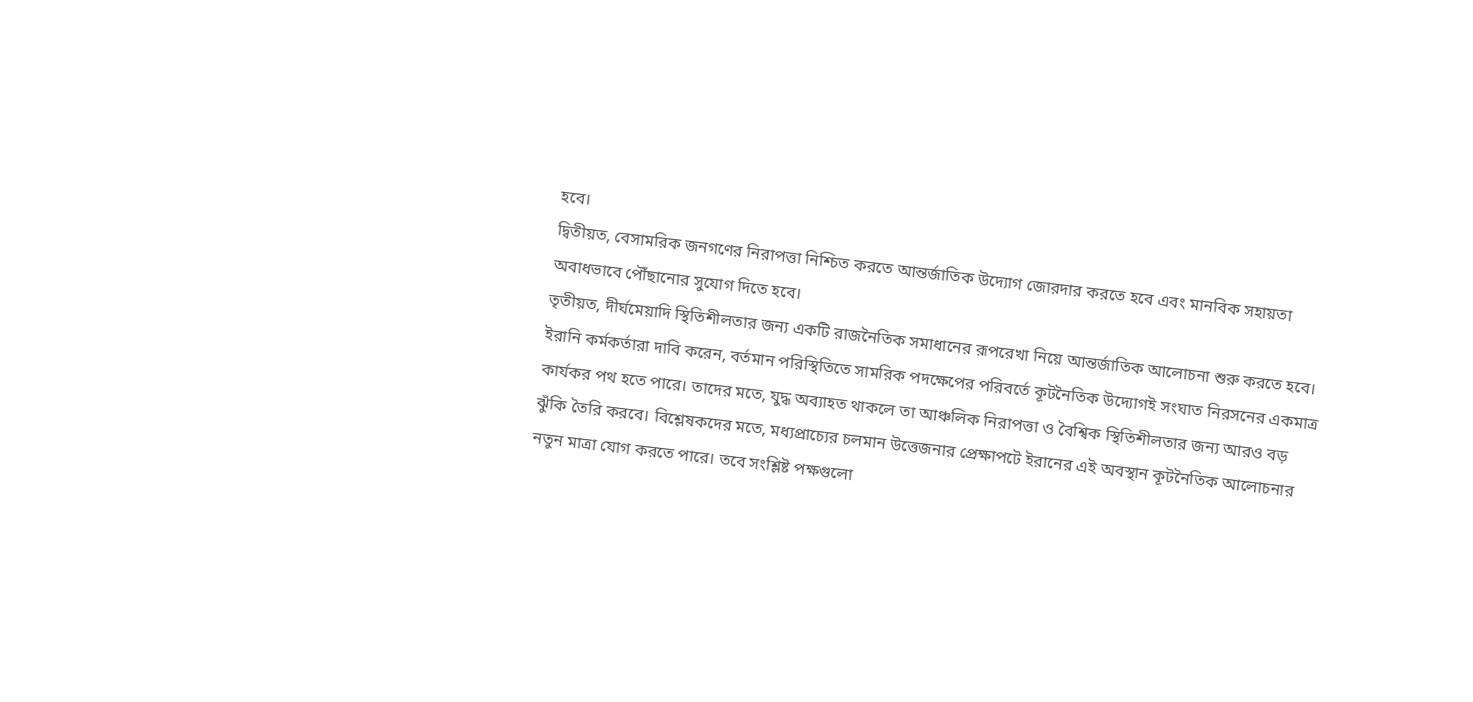হবে।
দ্বিতীয়ত, বেসামরিক জনগণের নিরাপত্তা নিশ্চিত করতে আন্তর্জাতিক উদ্যোগ জোরদার করতে হবে এবং মানবিক সহায়তা অবাধভাবে পৌঁছানোর সুযোগ দিতে হবে।
তৃতীয়ত, দীর্ঘমেয়াদি স্থিতিশীলতার জন্য একটি রাজনৈতিক সমাধানের রূপরেখা নিয়ে আন্তর্জাতিক আলোচনা শুরু করতে হবে।
ইরানি কর্মকর্তারা দাবি করেন, বর্তমান পরিস্থিতিতে সামরিক পদক্ষেপের পরিবর্তে কূটনৈতিক উদ্যোগই সংঘাত নিরসনের একমাত্র কার্যকর পথ হতে পারে। তাদের মতে, যুদ্ধ অব্যাহত থাকলে তা আঞ্চলিক নিরাপত্তা ও বৈশ্বিক স্থিতিশীলতার জন্য আরও বড় ঝুঁকি তৈরি করবে। বিশ্লেষকদের মতে, মধ্যপ্রাচ্যের চলমান উত্তেজনার প্রেক্ষাপটে ইরানের এই অবস্থান কূটনৈতিক আলোচনার নতুন মাত্রা যোগ করতে পারে। তবে সংশ্লিষ্ট পক্ষগুলো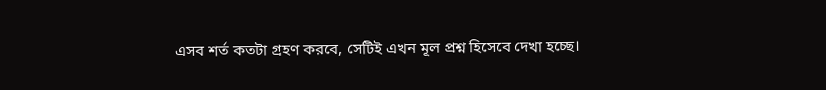এসব শর্ত কতটা গ্রহণ করবে, সেটিই এখন মূল প্রশ্ন হিসেবে দেখা হচ্ছে।